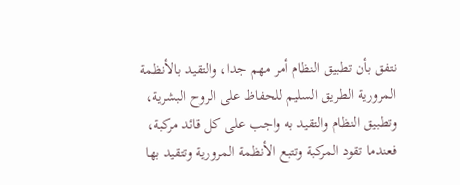نتفق بأن تطبيق النظام أمر مهم جدا، والتقيد بالأنظمة المرورية الطريق السليم للحفاظ على الروح البشرية، وتطبيق النظام والتقيد به واجب على كل قائد مركبة، فعندما تقود المركبة وتتبع الأنظمة المرورية وتتقيد بها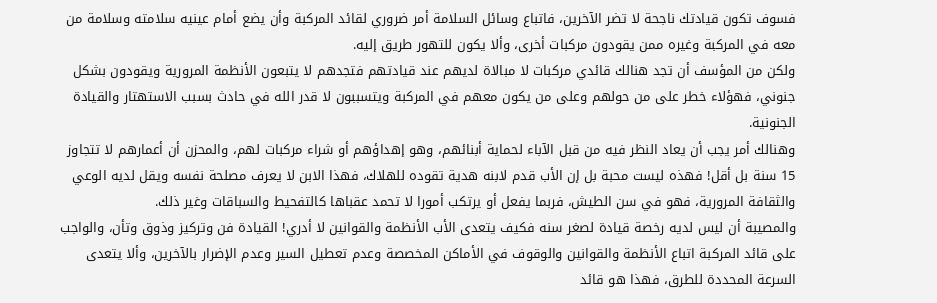فسوف تكون قيادتك ناجحة لا تضر الآخرين، فاتباع وسائل السلامة أمر ضروري لقائد المركبة وأن يضع أمام عينيه سلامته وسلامة من معه في المركبة وغيره ممن يقودون مركبات أخرى، وألا يكون للتهور طريق إليه.
ولكن من المؤسف أن تجد هنالك قائدي مركبات لا مبالاة لديهم عند قيادتهم فتجدهم لا يتبعون الأنظمة المرورية ويقودون بشكل جنوني، فهؤلاء خطر على من حولهم وعلى من يكون معهم في المركبة ويتسببون لا قدر الله في حادث بسبب الاستهتار والقيادة الجنونية.
وهنالك أمر يجب أن يعاد النظر فيه من قبل الآباء لحماية أبنائهم، وهو إهداؤهم أو شراء مركبات لهم، والمحزن أن أعمارهم لا تتجاوز 15 سنة بل أقل! فهذه ليست محبة بل إن الأب قدم لابنه هدية تقوده للهلاك، فهذا الابن لا يعرف مصلحة نفسه ويقل لديه الوعي والثقافة المرورية، فهو في سن الطيش، فربما يفعل أو يرتكب أمورا لا تحمد عقباها كالتفحيط والسباقات وغير ذلك.
والمصيبة أن ليس لديه رخصة قيادة لصغر سنه فكيف يتعدى الأب الأنظمة والقوانين لا أدري! القيادة فن وتركيز وذوق وتأن، والواجب على قائد المركبة اتباع الأنظمة والقوانين والوقوف في الأماكن المخصصة وعدم تعطيل السير وعدم الإضرار بالآخرين، وألا يتعدى السرعة المحددة للطرق، فهذا هو قائد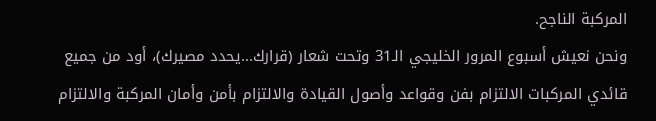المركبة الناجح.
ونحن نعيش أسبوع المرور الخليجي الـ31 وتحت شعار (قرارك...يحدد مصيرك)، أود من جميع قائدي المركبات الالتزام بفن وقواعد وأصول القيادة والالتزام بأمن وأمان المركبة والالتزام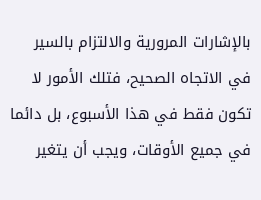بالإشارات المرورية والالتزام بالسير في الاتجاه الصحيح، فتلك الأمور لا تكون فقط في هذا الأسبوع، بل دائما في جميع الأوقات، ويجب أن يتغير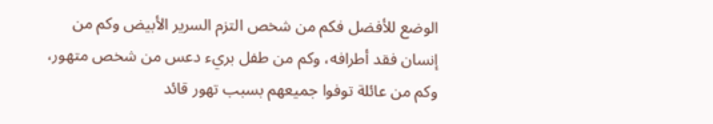الوضع للأفضل فكم من شخص التزم السرير الأبيض وكم من إنسان فقد أطرافه، وكم من طفل بريء دعس من شخص متهور، وكم من عائلة توفوا جميعهم بسبب تهور قائد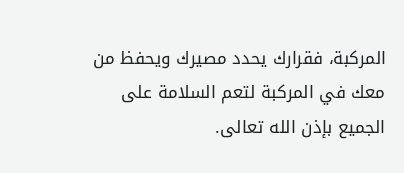المركبة، فقرارك يحدد مصيرك ويحفظ من معك في المركبة لتعم السلامة على الجميع بإذن الله تعالى.